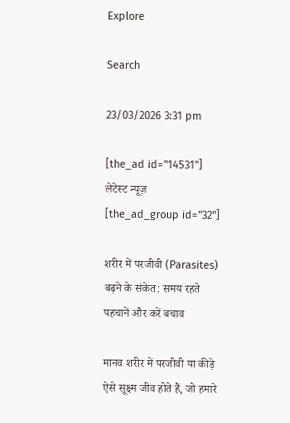Explore

Search

23/03/2026 3:31 pm

[the_ad id="14531"]
लेटेस्ट न्यूज़
[the_ad_group id="32"]

शरीर में परजीवी (Parasites) बढ़ने के संकेत: समय रहते पहचानें और करें बचाव

मानव शरीर में परजीवी या कीड़े ऐसे सूक्ष्म जीव होते हैं, जो हमारे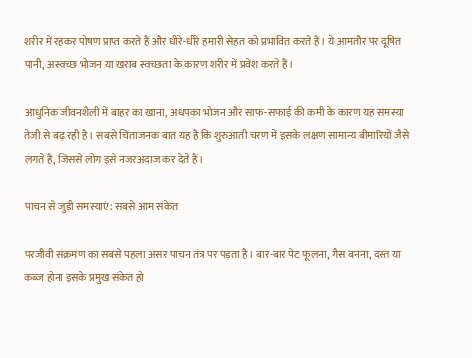शरीर में रहकर पोषण प्राप्त करते हैं और धीरे-धीरे हमारी सेहत को प्रभावित करते हैं। ये आमतौर पर दूषित पानी, अस्वच्छ भोजन या खराब स्वच्छता के कारण शरीर में प्रवेश करते हैं।

आधुनिक जीवनशैली में बाहर का खाना, अधपका भोजन और साफ-सफाई की कमी के कारण यह समस्या तेजी से बढ़ रही है। सबसे चिंताजनक बात यह है कि शुरुआती चरण में इसके लक्षण सामान्य बीमारियों जैसे लगते हैं, जिससे लोग इसे नजरअंदाज कर देते हैं।

पाचन से जुड़ी समस्याएं: सबसे आम संकेत

परजीवी संक्रमण का सबसे पहला असर पाचन तंत्र पर पड़ता है। बार-बार पेट फूलना, गैस बनना, दस्त या कब्ज होना इसके प्रमुख संकेत हो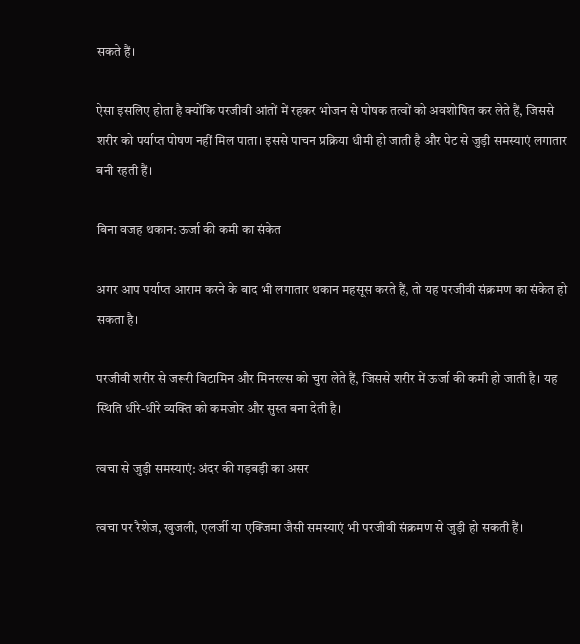सकते हैं।

ऐसा इसलिए होता है क्योंकि परजीवी आंतों में रहकर भोजन से पोषक तत्वों को अवशोषित कर लेते हैं, जिससे शरीर को पर्याप्त पोषण नहीं मिल पाता। इससे पाचन प्रक्रिया धीमी हो जाती है और पेट से जुड़ी समस्याएं लगातार बनी रहती हैं।

बिना वजह थकान: ऊर्जा की कमी का संकेत

अगर आप पर्याप्त आराम करने के बाद भी लगातार थकान महसूस करते हैं, तो यह परजीवी संक्रमण का संकेत हो सकता है।

परजीवी शरीर से जरूरी विटामिन और मिनरल्स को चुरा लेते हैं, जिससे शरीर में ऊर्जा की कमी हो जाती है। यह स्थिति धीरे-धीरे व्यक्ति को कमजोर और सुस्त बना देती है।

त्वचा से जुड़ी समस्याएं: अंदर की गड़बड़ी का असर

त्वचा पर रैशेज, खुजली, एलर्जी या एक्जिमा जैसी समस्याएं भी परजीवी संक्रमण से जुड़ी हो सकती हैं।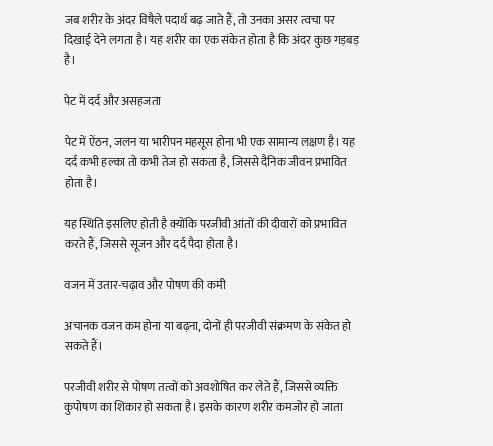जब शरीर के अंदर विषैले पदार्थ बढ़ जाते हैं, तो उनका असर त्वचा पर दिखाई देने लगता है। यह शरीर का एक संकेत होता है कि अंदर कुछ गड़बड़ है।

पेट में दर्द और असहजता

पेट में ऐंठन, जलन या भारीपन महसूस होना भी एक सामान्य लक्षण है। यह दर्द कभी हल्का तो कभी तेज हो सकता है, जिससे दैनिक जीवन प्रभावित होता है।

यह स्थिति इसलिए होती है क्योंकि परजीवी आंतों की दीवारों को प्रभावित करते हैं, जिससे सूजन और दर्द पैदा होता है।

वजन में उतार-चढ़ाव और पोषण की कमी

अचानक वजन कम होना या बढ़ना, दोनों ही परजीवी संक्रमण के संकेत हो सकते हैं।

परजीवी शरीर से पोषण तत्वों को अवशोषित कर लेते हैं, जिससे व्यक्ति कुपोषण का शिकार हो सकता है। इसके कारण शरीर कमजोर हो जाता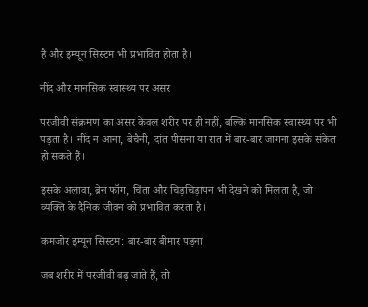है और इम्यून सिस्टम भी प्रभावित होता है।

नींद और मानसिक स्वास्थ्य पर असर

परजीवी संक्रमण का असर केवल शरीर पर ही नहीं, बल्कि मानसिक स्वास्थ्य पर भी पड़ता है। नींद न आना, बेचैनी, दांत पीसना या रात में बार-बार जागना इसके संकेत हो सकते हैं।

इसके अलावा, ब्रेन फॉग, चिंता और चिड़चिड़ापन भी देखने को मिलता है, जो व्यक्ति के दैनिक जीवन को प्रभावित करता है।

कमजोर इम्यून सिस्टम: बार-बार बीमार पड़ना

जब शरीर में परजीवी बढ़ जाते हैं, तो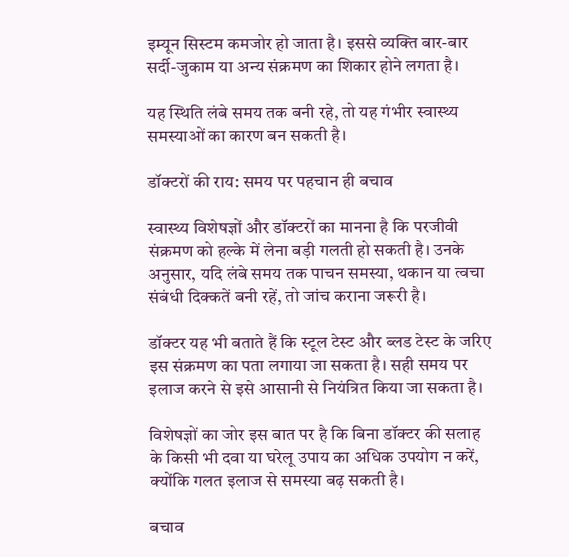इम्यून सिस्टम कमजोर हो जाता है। इससे व्यक्ति बार-बार सर्दी-जुकाम या अन्य संक्रमण का शिकार होने लगता है।

यह स्थिति लंबे समय तक बनी रहे, तो यह गंभीर स्वास्थ्य समस्याओं का कारण बन सकती है।

डॉक्टरों की राय: समय पर पहचान ही बचाव

स्वास्थ्य विशेषज्ञों और डॉक्टरों का मानना है कि परजीवी संक्रमण को हल्के में लेना बड़ी गलती हो सकती है। उनके अनुसार, यदि लंबे समय तक पाचन समस्या, थकान या त्वचा संबंधी दिक्कतें बनी रहें, तो जांच कराना जरूरी है।

डॉक्टर यह भी बताते हैं कि स्टूल टेस्ट और ब्लड टेस्ट के जरिए इस संक्रमण का पता लगाया जा सकता है। सही समय पर इलाज करने से इसे आसानी से नियंत्रित किया जा सकता है।

विशेषज्ञों का जोर इस बात पर है कि बिना डॉक्टर की सलाह के किसी भी दवा या घरेलू उपाय का अधिक उपयोग न करें, क्योंकि गलत इलाज से समस्या बढ़ सकती है।

बचाव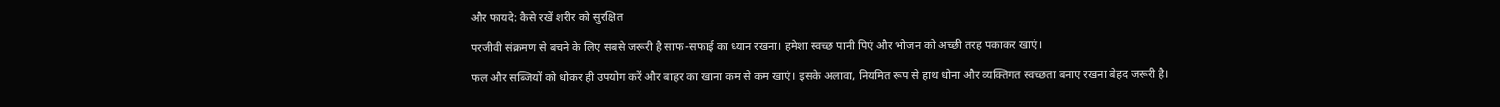और फायदे: कैसे रखें शरीर को सुरक्षित

परजीवी संक्रमण से बचने के लिए सबसे जरूरी है साफ-सफाई का ध्यान रखना। हमेशा स्वच्छ पानी पिएं और भोजन को अच्छी तरह पकाकर खाएं।

फल और सब्जियों को धोकर ही उपयोग करें और बाहर का खाना कम से कम खाएं। इसके अलावा, नियमित रूप से हाथ धोना और व्यक्तिगत स्वच्छता बनाए रखना बेहद जरूरी है।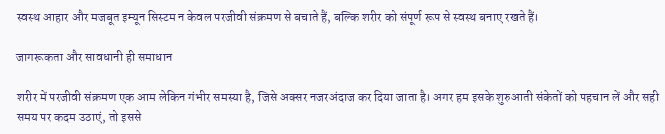स्वस्थ आहार और मजबूत इम्यून सिस्टम न केवल परजीवी संक्रमण से बचाते हैं, बल्कि शरीर को संपूर्ण रूप से स्वस्थ बनाए रखते हैं।

जागरूकता और सावधानी ही समाधान

शरीर में परजीवी संक्रमण एक आम लेकिन गंभीर समस्या है, जिसे अक्सर नजरअंदाज कर दिया जाता है। अगर हम इसके शुरुआती संकेतों को पहचान लें और सही समय पर कदम उठाएं, तो इससे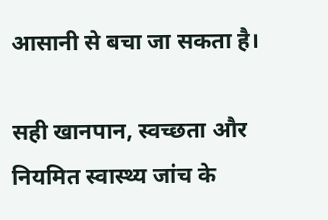आसानी से बचा जा सकता है।

सही खानपान, स्वच्छता और नियमित स्वास्थ्य जांच के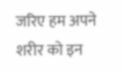जरिए हम अपने शरीर को इन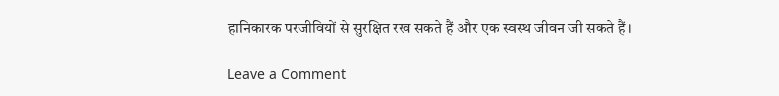हानिकारक परजीवियों से सुरक्षित रख सकते हैं और एक स्वस्थ जीवन जी सकते हैं।

Leave a Comment